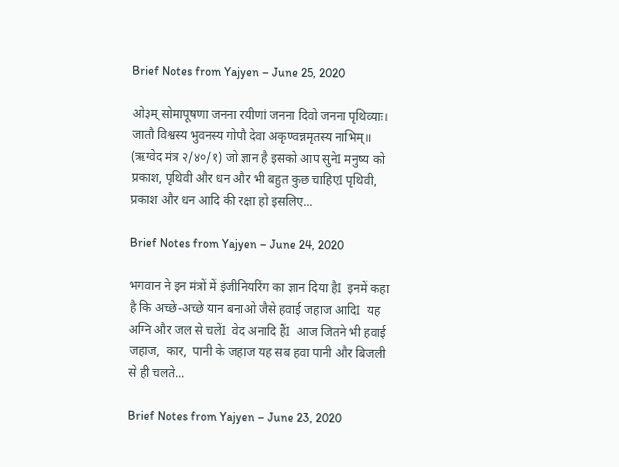Brief Notes from Yajyen – June 25, 2020

ओ३म् सोमापूषणा जनना रयीणां जनना दिवो जनना पृथिव्याः।  जातौ विश्वस्य भुवनस्य गोपौ देवा अकृण्वन्नमृतस्य नाभिम्॥ (ऋग्वेद मंत्र २/४०/१) जो ज्ञान है इसको आप सुनेI मनुष्य को प्रकाश, पृथिवी और धन और भी बहुत कुछ चाहिएI पृथिवी,  प्रकाश और धन आदि की रक्षा हो इसलिए...

Brief Notes from Yajyen – June 24, 2020

भगवान ने इन मंत्रों में इंजीनियरिंग का ज्ञान दिया हैI  इनमें कहा है कि अच्छे-अच्छे यान बनाओ जैसे हवाई जहाज आदिI  यह अग्नि और जल से चलेंI  वेद अनादि हैंI  आज जितने भी हवाई जहाज,  कार,  पानी के जहाज यह सब हवा पानी और बिजली से ही चलते...

Brief Notes from Yajyen – June 23, 2020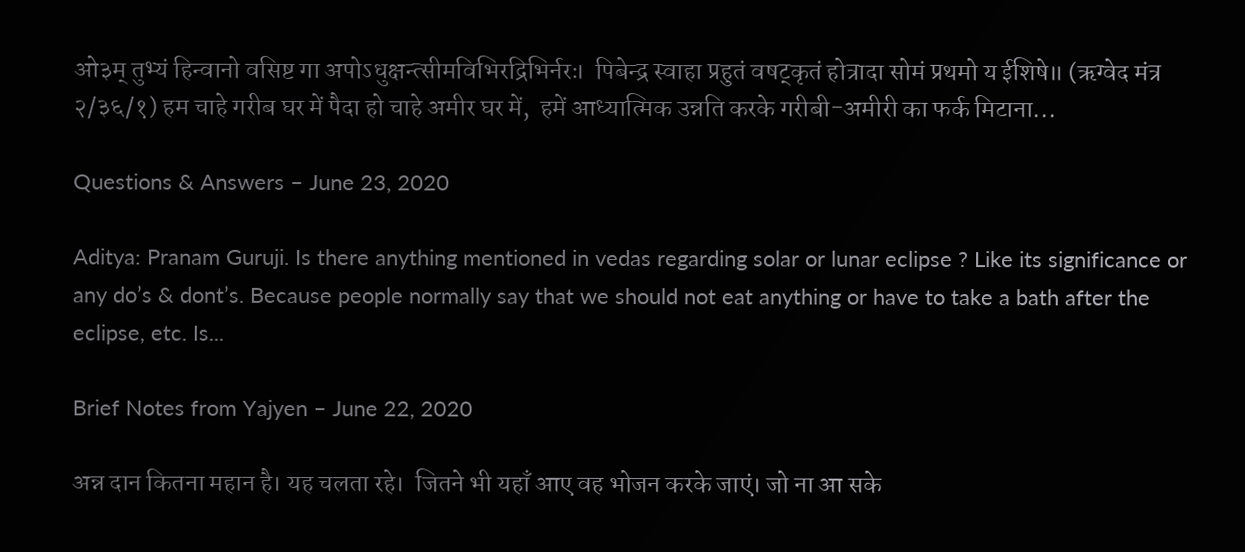ओ३म् तुभ्यं हिन्वानो वसिष्ट गा अपोऽधुक्षन्त्सीमविभिरद्रिभिर्नरः।  पिबेन्द्र स्वाहा प्रहुतं वषट्कृतं होत्रादा सोमं प्रथमो य ईशिषे॥ (ऋग्वेद मंत्र २/३६/१) हम चाहे गरीब घर में पैदा हो चाहे अमीर घर में,  हमें आध्यात्मिक उन्नति करके गरीबी-अमीरी का फर्क मिटाना...

Questions & Answers – June 23, 2020

Aditya: Pranam Guruji. Is there anything mentioned in vedas regarding solar or lunar eclipse ? Like its significance or any do’s & dont’s. Because people normally say that we should not eat anything or have to take a bath after the eclipse, etc. Is...

Brief Notes from Yajyen – June 22, 2020

अन्न दान कितना महान है। यह चलता रहे।  जितने भी यहाँ आए वह भोजन करके जाएं। जो ना आ सके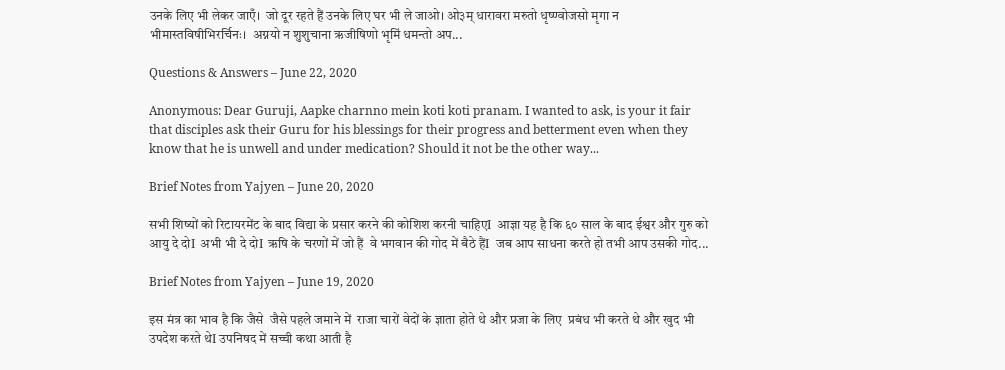उनके लिए भी लेकर जाएँ।  जो दूर रहते हैं उनके लिए घर भी ले जाओ। ओ३म् धारावरा मरुतो धृष्ण्वोजसो मृगा न भीमास्तविषीभिरर्चिनः।  अग्नयो न शुशुचाना ऋजीषिणो भृमिं धमन्तो अप...

Questions & Answers – June 22, 2020

Anonymous: Dear Guruji, Aapke charnno mein koti koti pranam. I wanted to ask, is your it fair that disciples ask their Guru for his blessings for their progress and betterment even when they know that he is unwell and under medication? Should it not be the other way...

Brief Notes from Yajyen – June 20, 2020

सभी शिष्यों को रिटायरमेंट के बाद विद्या के प्रसार करने की कोशिश करनी चाहिएI  आज्ञा यह है कि ६० साल के बाद ईश्वर और गुरु को आयु दे दोI  अभी भी दे दोI  ऋषि के चरणों में जो हैं  वे भगवान की गोद में बैठे हैंI  जब आप साधना करते हो तभी आप उसकी गोद...

Brief Notes from Yajyen – June 19, 2020

इस मंत्र का भाव है कि जैसे  जैसे पहले जमाने में  राजा चारों वेदों के ज्ञाता होते थे और प्रजा के लिए  प्रबंध भी करते थे और खुद भी उपदेश करते थेI उपनिषद में सच्ची कथा आती है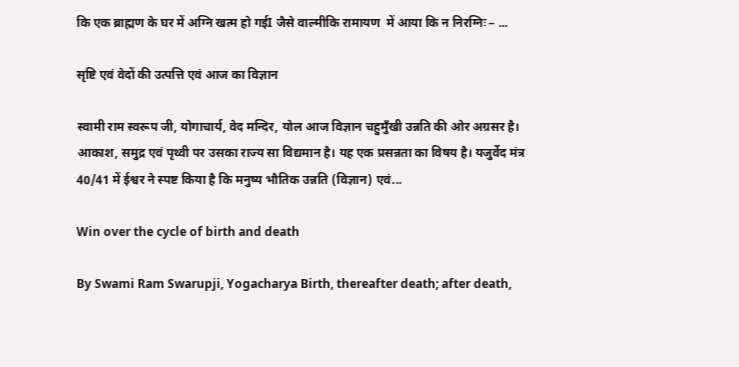कि एक ब्राह्मण के घर में अग्नि खत्म हो गईI जैसे वाल्मीकि रामायण  में आया कि न निरग्निः – ...

सृष्टि एवं वेदों की उत्पत्ति एवं आज का विज्ञान

स्वामी राम स्वरूप जी, योगाचार्य, वेद मन्दिर, योल आज विज्ञान चहुमुँखी उन्नति की ओर अग्रसर है। आकाश, समुद्र एवं पृथ्वी पर उसका राज्य सा विद्यमान है। यह एक प्रसन्नता का विषय है। यजुर्वेद मंत्र 40/41 में ईश्वर ने स्पष्ट किया है कि मनुष्य भौतिक उन्नति (विज्ञान) एवं...

Win over the cycle of birth and death

By Swami Ram Swarupji, Yogacharya Birth, thereafter death; after death,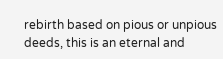rebirth based on pious or unpious deeds, this is an eternal and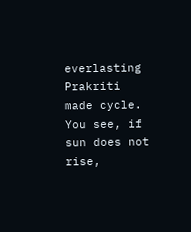everlasting Prakriti made cycle. You see, if sun does not rise,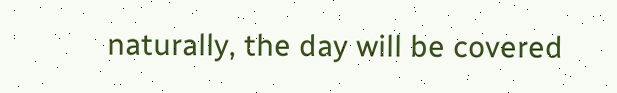naturally, the day will be covered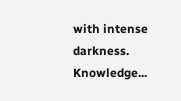with intense darkness. Knowledge...